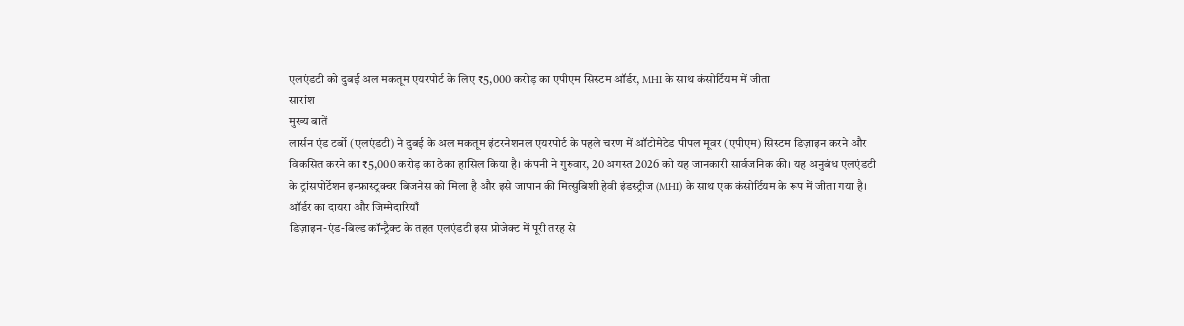एलएंडटी को दुबई अल मकतूम एयरपोर्ट के लिए ₹5,000 करोड़ का एपीएम सिस्टम ऑर्डर, MHI के साथ कंसोर्टियम में जीता
सारांश
मुख्य बातें
लार्सन एंड टर्बो (एलएंडटी) ने दुबई के अल मकतूम इंटरनेशनल एयरपोर्ट के पहले चरण में ऑटोमेटेड पीपल मूवर (एपीएम) सिस्टम डिज़ाइन करने और विकसित करने का ₹5,000 करोड़ का ठेका हासिल किया है। कंपनी ने गुरुवार, 20 अगस्त 2026 को यह जानकारी सार्वजनिक की। यह अनुबंध एलएंडटी के ट्रांसपोर्टेशन इन्फ्रास्ट्रक्चर बिजनेस को मिला है और इसे जापान की मित्सुबिशी हेवी इंडस्ट्रीज (MHI) के साथ एक कंसोर्टियम के रूप में जीता गया है।
ऑर्डर का दायरा और जिम्मेदारियाँ
डिज़ाइन-एंड-बिल्ड कॉन्ट्रैक्ट के तहत एलएंडटी इस प्रोजेक्ट में पूरी तरह से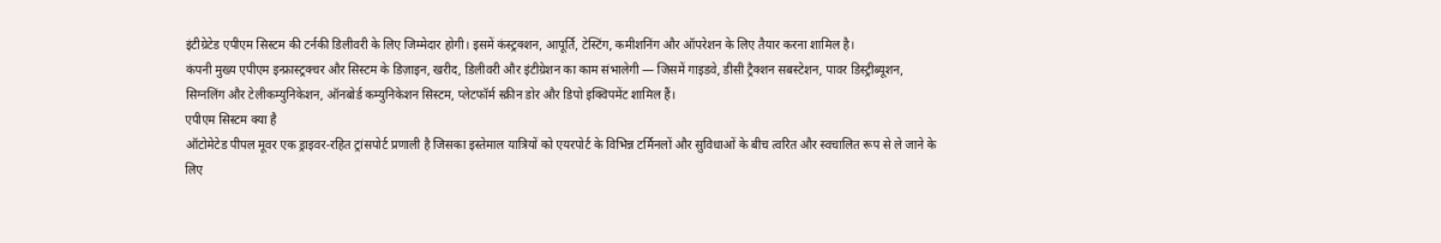इंटीग्रेटेड एपीएम सिस्टम की टर्नकी डिलीवरी के लिए जिम्मेदार होगी। इसमें कंस्ट्रक्शन, आपूर्ति, टेस्टिंग, कमीशनिंग और ऑपरेशन के लिए तैयार करना शामिल है।
कंपनी मुख्य एपीएम इन्फ्रास्ट्रक्चर और सिस्टम के डिज़ाइन, खरीद, डिलीवरी और इंटीग्रेशन का काम संभालेगी — जिसमें गाइडवे, डीसी ट्रैक्शन सबस्टेशन, पावर डिस्ट्रीब्यूशन, सिग्नलिंग और टेलीकम्युनिकेशन, ऑनबोर्ड कम्युनिकेशन सिस्टम, प्लेटफॉर्म स्क्रीन डोर और डिपो इक्विपमेंट शामिल हैं।
एपीएम सिस्टम क्या है
ऑटोमेटेड पीपल मूवर एक ड्राइवर-रहित ट्रांसपोर्ट प्रणाली है जिसका इस्तेमाल यात्रियों को एयरपोर्ट के विभिन्न टर्मिनलों और सुविधाओं के बीच त्वरित और स्वचालित रूप से ले जाने के लिए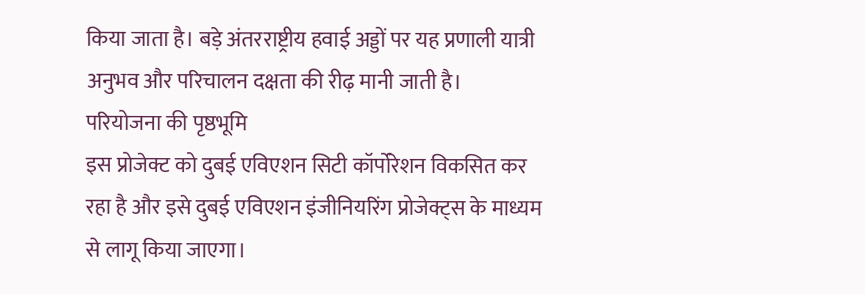किया जाता है। बड़े अंतरराष्ट्रीय हवाई अड्डों पर यह प्रणाली यात्री अनुभव और परिचालन दक्षता की रीढ़ मानी जाती है।
परियोजना की पृष्ठभूमि
इस प्रोजेक्ट को दुबई एविएशन सिटी कॉर्पोरेशन विकसित कर रहा है और इसे दुबई एविएशन इंजीनियरिंग प्रोजेक्ट्स के माध्यम से लागू किया जाएगा।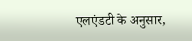एलएंडटी के अनुसार,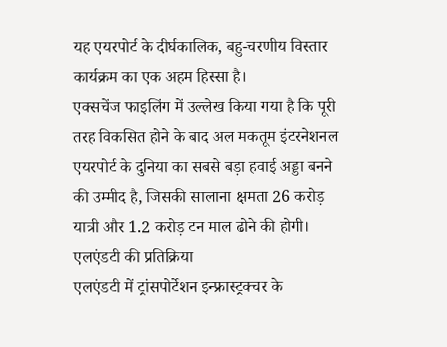यह एयरपोर्ट के दीर्घकालिक, बहु-चरणीय विस्तार कार्यक्रम का एक अहम हिस्सा है।
एक्सचेंज फाइलिंग में उल्लेख किया गया है कि पूरी तरह विकसित होने के बाद अल मकतूम इंटरनेशनल एयरपोर्ट के दुनिया का सबसे बड़ा हवाई अड्डा बनने की उम्मीद है, जिसकी सालाना क्षमता 26 करोड़ यात्री और 1.2 करोड़ टन माल ढोने की होगी।
एलएंडटी की प्रतिक्रिया
एलएंडटी में ट्रांसपोर्टेशन इन्फ्रास्ट्रक्चर के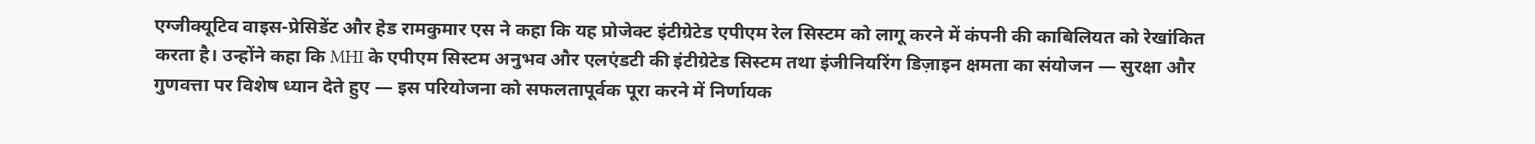एग्जीक्यूटिव वाइस-प्रेसिडेंट और हेड रामकुमार एस ने कहा कि यह प्रोजेक्ट इंटीग्रेटेड एपीएम रेल सिस्टम को लागू करने में कंपनी की काबिलियत को रेखांकित करता है। उन्होंने कहा कि MHI के एपीएम सिस्टम अनुभव और एलएंडटी की इंटीग्रेटेड सिस्टम तथा इंजीनियरिंग डिज़ाइन क्षमता का संयोजन — सुरक्षा और गुणवत्ता पर विशेष ध्यान देते हुए — इस परियोजना को सफलतापूर्वक पूरा करने में निर्णायक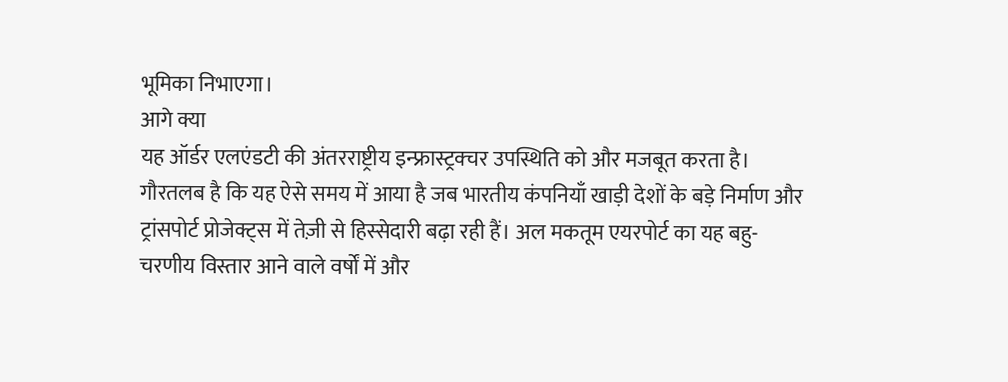भूमिका निभाएगा।
आगे क्या
यह ऑर्डर एलएंडटी की अंतरराष्ट्रीय इन्फ्रास्ट्रक्चर उपस्थिति को और मजबूत करता है। गौरतलब है कि यह ऐसे समय में आया है जब भारतीय कंपनियाँ खाड़ी देशों के बड़े निर्माण और ट्रांसपोर्ट प्रोजेक्ट्स में तेज़ी से हिस्सेदारी बढ़ा रही हैं। अल मकतूम एयरपोर्ट का यह बहु-चरणीय विस्तार आने वाले वर्षों में और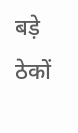बड़े ठेकों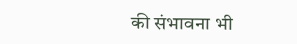की संभावना भी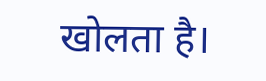खोलता है।